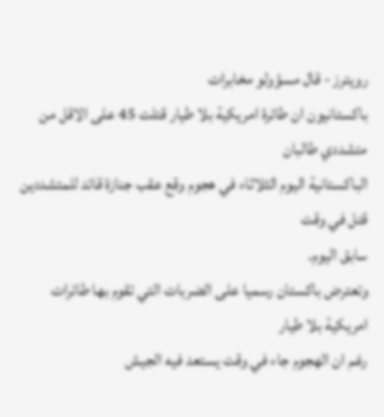رويترز - قال مسؤولو مخابرات
باكستانيون ان طائرة امريكية بلا طيار قتلت 45 على الاقل من متشددي طالبان
الباكستانية اليوم الثلاثاء في هجوم وقع عقب جنازة قائد للمتشددين قتل في وقت
سابق اليوم.
وتعترض باكستان رسميا على الضربات التي تقوم بها طائرات امريكية بلا طيار
رغم ان الهجوم جاء في وقت يستعد فيه الجيش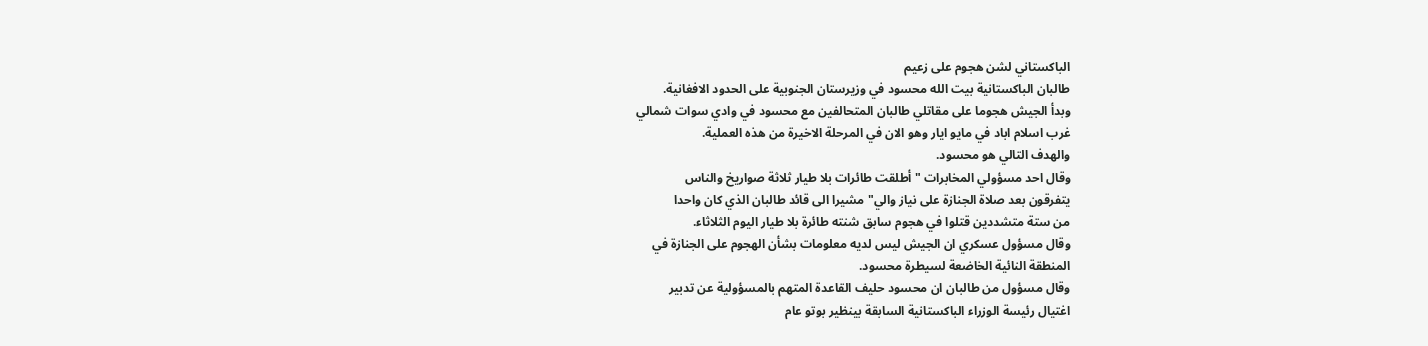الباكستاني لشن هجوم على زعيم
طالبان الباكستانية بيت الله محسود في وزيرستان الجنوبية على الحدود الافغانية.
وبدأ الجيش هجوما على مقاتلي طالبان المتحالفين مع محسود في وادي سوات شمالي
غرب اسلام اباد في مايو ايار وهو الان في المرحلة الاخيرة من هذه العملية.
والهدف التالي هو محسود.
وقال احد مسؤولي المخابرات "أطلقت طائرات بلا طيار ثلاثة صواريخ والناس
يتفرقون بعد صلاة الجنازة على نياز والي" مشيرا الى قائد طالبان الذي كان واحدا
من ستة متشددين قتلوا في هجوم سابق شنته طائرة بلا طيار اليوم الثلاثاء.
وقال مسؤول عسكري ان الجيش ليس لديه معلومات بشأن الهجوم على الجنازة في
المنطقة النائية الخاضعة لسيطرة محسود.
وقال مسؤول من طالبان ان محسود حليف القاعدة المتهم بالمسؤولية عن تدبير
اغتيال رئيسة الوزراء الباكستانية السابقة بينظير بوتو عام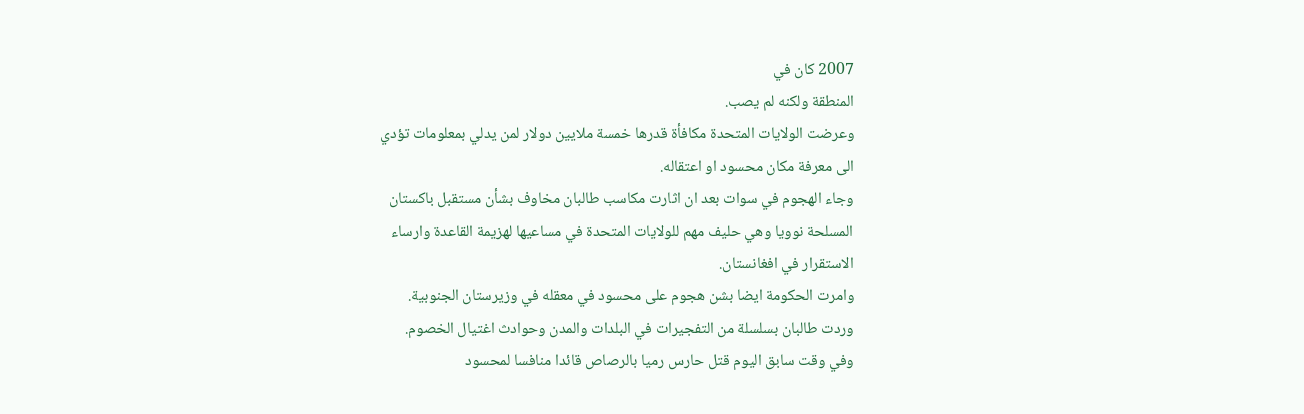2007 كان في
المنطقة ولكنه لم يصب.
وعرضت الولايات المتحدة مكافأة قدرها خمسة ملايين دولار لمن يدلي بمعلومات تؤدي
الى معرفة مكان محسود او اعتقاله.
وجاء الهجوم في سوات بعد ان اثارت مكاسب طالبان مخاوف بشأن مستقبل باكستان
المسلحة نوويا وهي حليف مهم للولايات المتحدة في مساعيها لهزيمة القاعدة وارساء
الاستقرار في افغانستان.
وامرت الحكومة ايضا بشن هجوم على محسود في معقله في وزيرستان الجنوبية.
وردت طالبان بسلسلة من التفجيرات في البلدات والمدن وحوادث اغتيال الخصوم.
وفي وقت سابق اليوم قتل حارس رميا بالرصاص قائدا منافسا لمحسود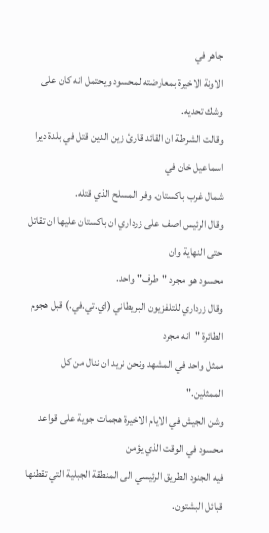جاهر في
الاونة الاخيرة بمعارضته لمحسود ويحتمل انه كان على وشك تحديه.
وقالت الشرطة ان القائد قارئ زين الدين قتل في بلدة ديرا اسماعيل خان في
شمال غرب باكستان. وفر المسلح الذي قتله.
وقال الرئيس اصف على زرداري ان باكستان عليها ان تقاتل حتى النهاية وان
محسود هو مجرد "طرف" واحد.
وقال زرداري للتلفزيون البريطاني (اي.تي.في.) قبل هجوم الطائرة "انه مجرد
ممثل واحد في المشهد ونحن نريد ان ننال من كل الممثلين."
وشن الجيش في الايام الاخيرة هجمات جوية على قواعد محسود في الوقت الذي يؤمن
فيه الجنود الطريق الرئيسي الى المنطقة الجبلية التي تقطنها قبائل البشتون.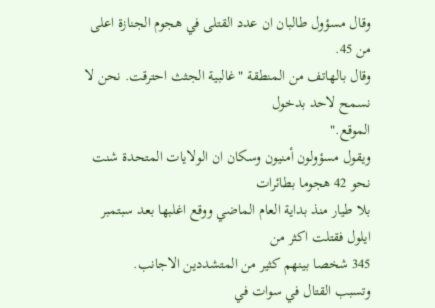وقال مسؤول طالبان ان عدد القتلى في هجوم الجنازة اعلى من 45.
وقال بالهاتف من المنطقة "غالبية الجثث احترقت. نحن لا نسمح لاحد بدخول
الموقع."
ويقول مسؤولون أمنيون وسكان ان الولايات المتحدة شنت نحو 42 هجوما بطائرات
بلا طيار منذ بداية العام الماضي ووقع اغلبها بعد سبتمبر ايلول فقتلت اكثر من
345 شخصا بينهم كثير من المتشددين الاجانب.
وتسبب القتال في سوات في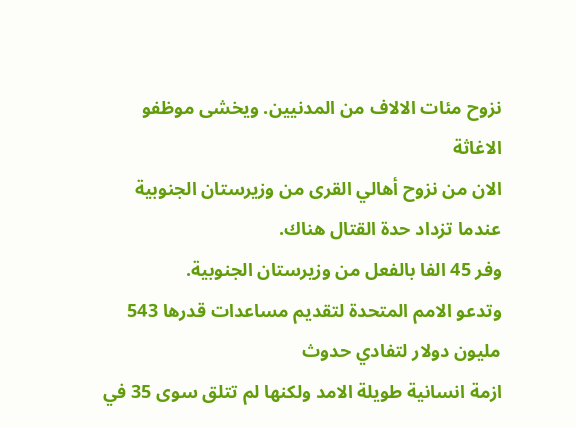نزوح مئات الالاف من المدنيين. ويخشى موظفو الاغاثة
الان من نزوح أهالي القرى من وزيرستان الجنوبية عندما تزداد حدة القتال هناك.
وفر 45 الفا بالفعل من وزيرستان الجنوبية.
وتدعو الامم المتحدة لتقديم مساعدات قدرها 543 مليون دولار لتفادي حدوث
ازمة انسانية طويلة الامد ولكنها لم تتلق سوى 35 في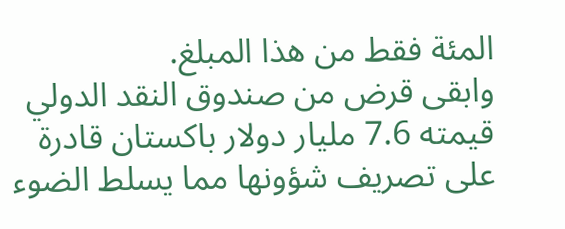المئة فقط من هذا المبلغ.
وابقى قرض من صندوق النقد الدولي قيمته 7.6 مليار دولار باكستان قادرة
على تصريف شؤونها مما يسلط الضوء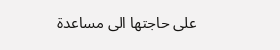على حاجتها الى مساعدة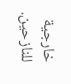خارجية للنازحين.